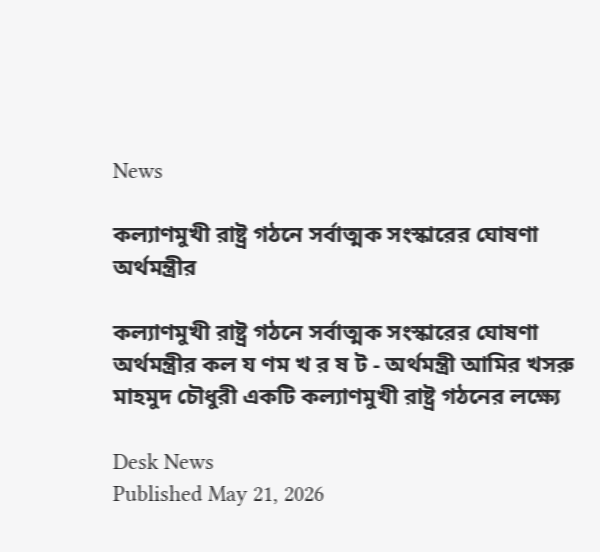News

কল্যাণমুখী রাষ্ট্র গঠনে সর্বাত্মক সংস্কারের ঘোষণা অর্থমন্ত্রীর

কল্যাণমুখী রাষ্ট্র গঠনে সর্বাত্মক সংস্কারের ঘোষণা অর্থমন্ত্রীর কল য ণম খ র ষ ট - অর্থমন্ত্রী আমির খসরু মাহমুদ চৌধুরী একটি কল্যাণমুখী রাষ্ট্র গঠনের লক্ষ্যে

Desk News
Published May 21, 2026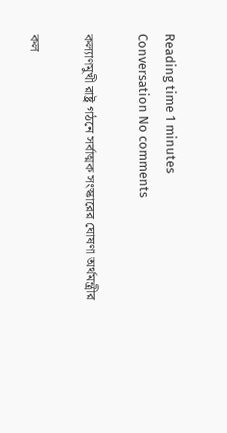Reading time 1 minutes
Conversation No comments

কল্যাণমুখী রাষ্ট্র গঠনে সর্বাত্মক সংস্কারের ঘোষণা অর্থমন্ত্রীর

কল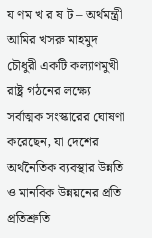য ণম খ র ষ ট – অর্থমন্ত্রী আমির খসরু মাহমুদ চৌধুরী একটি কল্যাণমুখী রাষ্ট্র গঠনের লক্ষ্যে সর্বাত্মক সংস্কারের ঘোষণা করেছেন, যা দেশের অর্থনৈতিক ব্যবস্থার উন্নতি ও মানবিক উন্নয়নের প্রতি প্রতিশ্রুতি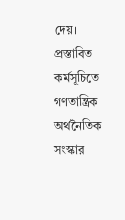দেয়। প্রস্তাবিত কর্মসূচিতে গণতান্ত্রিক অর্থনৈতিক সংস্কার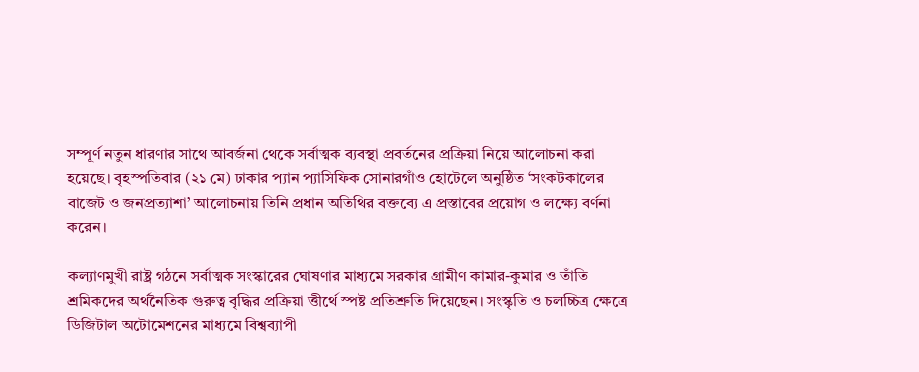সম্পূর্ণ নতুন ধারণার সাথে আবর্জনা থেকে সর্বাত্মক ব্যবস্থা প্রবর্তনের প্রক্রিয়া নিয়ে আলোচনা করা হয়েছে। বৃহস্পতিবার (২১ মে) ঢাকার প্যান প্যাসিফিক সোনারগাঁও হোটেলে অনুষ্ঠিত ‘সংকটকালের বাজেট ও জনপ্রত্যাশা’ আলোচনায় তিনি প্রধান অতিথির বক্তব্যে এ প্রস্তাবের প্রয়োগ ও লক্ষ্যে বর্ণনা করেন।

কল্যাণমুখী রাষ্ট্র গঠনে সর্বাত্মক সংস্কারের ঘোষণার মাধ্যমে সরকার গ্রামীণ কামার-কুমার ও তাঁতি শ্রমিকদের অর্থনৈতিক গুরুত্ব বৃদ্ধির প্রক্রিয়া ত্তীর্থে স্পষ্ট প্রতিশ্রুতি দিয়েছেন। সংস্কৃতি ও চলচ্চিত্র ক্ষেত্রে ডিজিটাল অটোমেশনের মাধ্যমে বিশ্বব্যাপী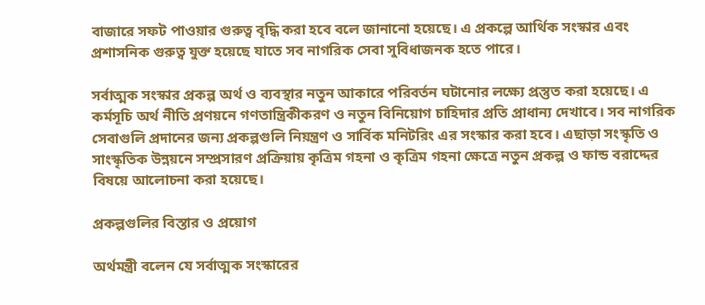বাজারে সফট পাওয়ার গুরুত্ব বৃদ্ধি করা হবে বলে জানানো হয়েছে। এ প্রকল্পে আর্থিক সংস্কার এবং প্রশাসনিক গুরুত্ব যুক্ত হয়েছে যাতে সব নাগরিক সেবা সুবিধাজনক হতে পারে।

সর্বাত্মক সংস্কার প্রকল্প অর্থ ও ব্যবস্থার নতুন আকারে পরিবর্তন ঘটানোর লক্ষ্যে প্রস্তুত করা হয়েছে। এ কর্মসূচি অর্থ নীতি প্রণয়নে গণতান্ত্রিকীকরণ ও নতুন বিনিয়োগ চাহিদার প্রতি প্রাধান্য দেখাবে। সব নাগরিক সেবাগুলি প্রদানের জন্য প্রকল্পগুলি নিয়ন্ত্রণ ও সার্বিক মনিটরিং এর সংস্কার করা হবে। এছাড়া সংস্কৃতি ও সাংস্কৃতিক উন্নয়নে সম্প্রসারণ প্রক্রিয়ায় কৃত্রিম গহনা ও কৃত্রিম গহনা ক্ষেত্রে নতুন প্রকল্প ও ফান্ড বরাদ্দের বিষয়ে আলোচনা করা হয়েছে।

প্রকল্পগুলির বিস্তার ও প্রয়োগ

অর্থমন্ত্রী বলেন যে সর্বাত্মক সংস্কারের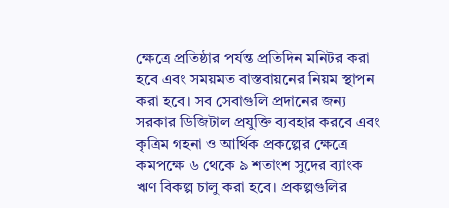ক্ষেত্রে প্রতিষ্ঠার পর্যন্ত প্রতিদিন মনিটর করা হবে এবং সময়মত বাস্তবায়নের নিয়ম স্থাপন করা হবে। সব সেবাগুলি প্রদানের জন্য সরকার ডিজিটাল প্রযুক্তি ব্যবহার করবে এবং কৃত্রিম গহনা ও আর্থিক প্রকল্পের ক্ষেত্রে কমপক্ষে ৬ থেকে ৯ শতাংশ সুদের ব্যাংক ঋণ বিকল্প চালু করা হবে। প্রকল্পগুলির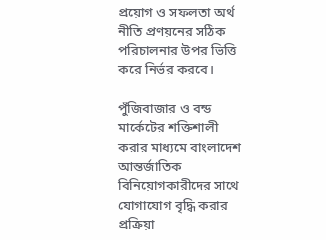প্রয়োগ ও সফলতা অর্থ নীতি প্রণয়নের সঠিক পরিচালনার উপর ভিত্তি করে নির্ভর করবে।

পুঁজিবাজার ও বন্ড মার্কেটের শক্তিশালী করার মাধ্যমে বাংলাদেশ আন্তর্জাতিক বিনিয়োগকারীদের সাথে যোগাযোগ বৃদ্ধি করার প্রক্রিয়া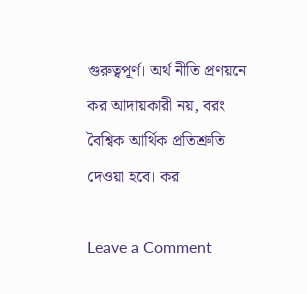গুরুত্বপূর্ণ। অর্থ নীতি প্রণয়নে কর আদায়কারী নয়, বরং বৈশ্বিক আর্থিক প্রতিশ্রুতি দেওয়া হবে। কর

Leave a Comment